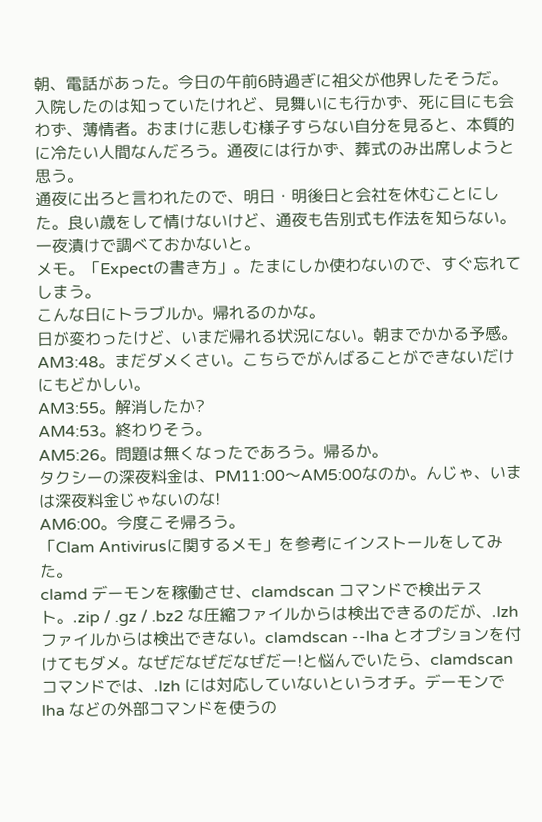朝、電話があった。今日の午前6時過ぎに祖父が他界したそうだ。入院したのは知っていたけれど、見舞いにも行かず、死に目にも会わず、薄情者。おまけに悲しむ様子すらない自分を見ると、本質的に冷たい人間なんだろう。通夜には行かず、葬式のみ出席しようと思う。
通夜に出ろと言われたので、明日・明後日と会社を休むことにした。良い歳をして情けないけど、通夜も告別式も作法を知らない。一夜漬けで調べておかないと。
メモ。「Expectの書き方」。たまにしか使わないので、すぐ忘れてしまう。
こんな日にトラブルか。帰れるのかな。
日が変わったけど、いまだ帰れる状況にない。朝までかかる予感。
AM3:48。まだダメくさい。こちらでがんばることができないだけにもどかしい。
AM3:55。解消したか?
AM4:53。終わりそう。
AM5:26。問題は無くなったであろう。帰るか。
タクシーの深夜料金は、PM11:00〜AM5:00なのか。んじゃ、いまは深夜料金じゃないのな!
AM6:00。今度こそ帰ろう。
「Clam Antivirusに関するメモ」を参考にインストールをしてみた。
clamd デーモンを稼働させ、clamdscan コマンドで検出テスト。.zip / .gz / .bz2 な圧縮ファイルからは検出できるのだが、.lzh ファイルからは検出できない。clamdscan --lha とオプションを付けてもダメ。なぜだなぜだなぜだー!と悩んでいたら、clamdscan コマンドでは、.lzh には対応していないというオチ。デーモンで lha などの外部コマンドを使うの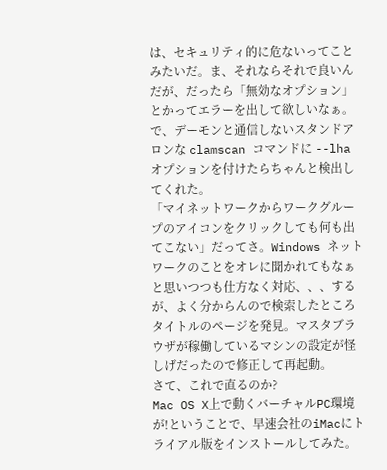は、セキュリティ的に危ないってことみたいだ。ま、それならそれで良いんだが、だったら「無効なオプション」とかってエラーを出して欲しいなぁ。
で、デーモンと通信しないスタンドアロンな clamscan コマンドに --lha オプションを付けたらちゃんと検出してくれた。
「マイネットワークからワークグループのアイコンをクリックしても何も出てこない」だってさ。Windows ネットワークのことをオレに聞かれてもなぁと思いつつも仕方なく対応、、、するが、よく分からんので検索したところタイトルのページを発見。マスタブラウザが稼働しているマシンの設定が怪しげだったので修正して再起動。
さて、これで直るのか?
Mac OS X上で動くバーチャルPC環境が!ということで、早速会社のiMacにトライアル版をインストールしてみた。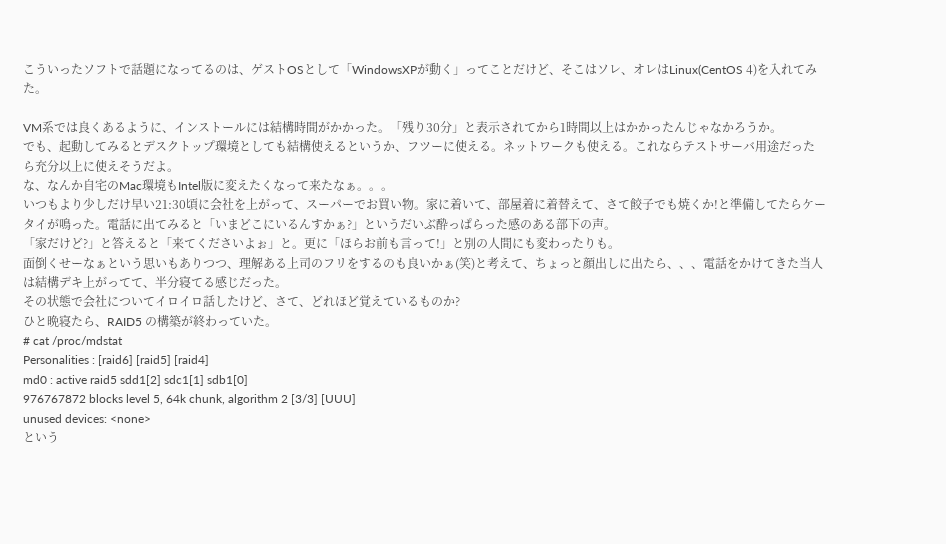こういったソフトで話題になってるのは、ゲストOSとして「WindowsXPが動く」ってことだけど、そこはソレ、オレはLinux(CentOS 4)を入れてみた。

VM系では良くあるように、インストールには結構時間がかかった。「残り30分」と表示されてから1時間以上はかかったんじゃなかろうか。
でも、起動してみるとデスクトップ環境としても結構使えるというか、フツーに使える。ネットワークも使える。これならテストサーバ用途だったら充分以上に使えそうだよ。
な、なんか自宅のMac環境もIntel版に変えたくなって来たなぁ。。。
いつもより少しだけ早い21:30頃に会社を上がって、スーパーでお買い物。家に着いて、部屋着に着替えて、さて餃子でも焼くか!と準備してたらケータイが鳴った。電話に出てみると「いまどこにいるんすかぁ?」というだいぶ酔っぱらった感のある部下の声。
「家だけど?」と答えると「来てくださいよぉ」と。更に「ほらお前も言って!」と別の人間にも変わったりも。
面倒くせーなぁという思いもありつつ、理解ある上司のフリをするのも良いかぁ(笑)と考えて、ちょっと顔出しに出たら、、、電話をかけてきた当人は結構デキ上がってて、半分寝てる感じだった。
その状態で会社についてイロイロ話したけど、さて、どれほど覚えているものか?
ひと晩寝たら、RAID5 の構築が終わっていた。
# cat /proc/mdstat
Personalities : [raid6] [raid5] [raid4]
md0 : active raid5 sdd1[2] sdc1[1] sdb1[0]
976767872 blocks level 5, 64k chunk, algorithm 2 [3/3] [UUU]
unused devices: <none>
という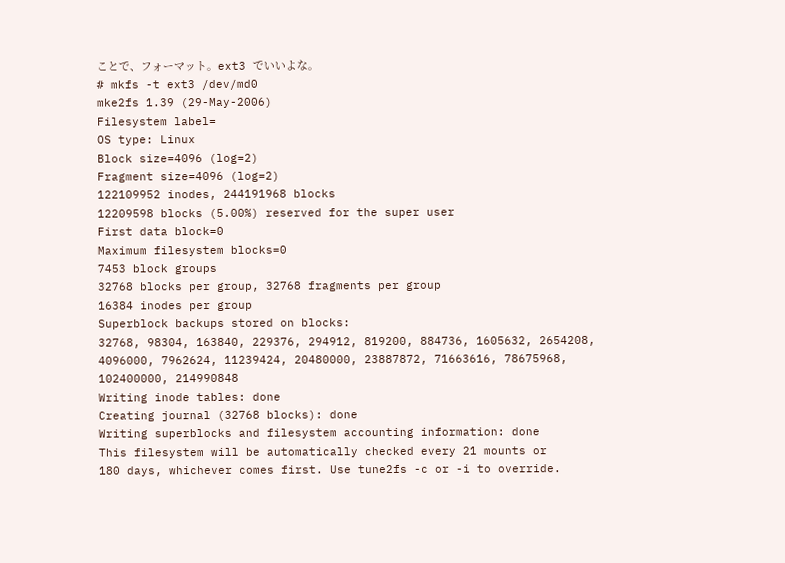ことで、フォーマット。ext3 でいいよな。
# mkfs -t ext3 /dev/md0
mke2fs 1.39 (29-May-2006)
Filesystem label=
OS type: Linux
Block size=4096 (log=2)
Fragment size=4096 (log=2)
122109952 inodes, 244191968 blocks
12209598 blocks (5.00%) reserved for the super user
First data block=0
Maximum filesystem blocks=0
7453 block groups
32768 blocks per group, 32768 fragments per group
16384 inodes per group
Superblock backups stored on blocks:
32768, 98304, 163840, 229376, 294912, 819200, 884736, 1605632, 2654208,
4096000, 7962624, 11239424, 20480000, 23887872, 71663616, 78675968,
102400000, 214990848
Writing inode tables: done
Creating journal (32768 blocks): done
Writing superblocks and filesystem accounting information: done
This filesystem will be automatically checked every 21 mounts or
180 days, whichever comes first. Use tune2fs -c or -i to override.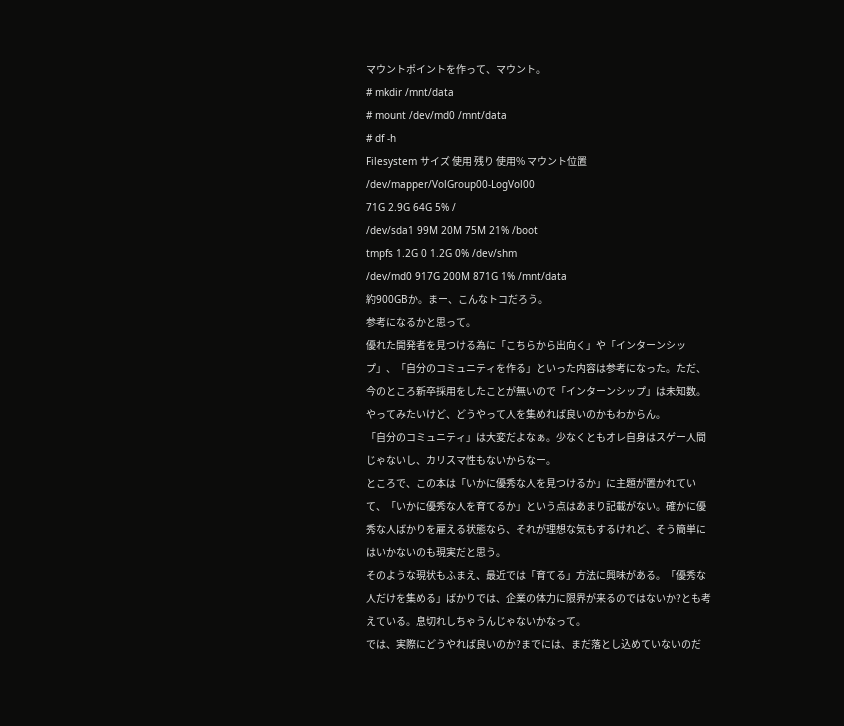マウントポイントを作って、マウント。
# mkdir /mnt/data
# mount /dev/md0 /mnt/data
# df -h
Filesystem サイズ 使用 残り 使用% マウント位置
/dev/mapper/VolGroup00-LogVol00
71G 2.9G 64G 5% /
/dev/sda1 99M 20M 75M 21% /boot
tmpfs 1.2G 0 1.2G 0% /dev/shm
/dev/md0 917G 200M 871G 1% /mnt/data
約900GBか。まー、こんなトコだろう。
参考になるかと思って。
優れた開発者を見つける為に「こちらから出向く」や「インターンシップ」、「自分のコミュニティを作る」といった内容は参考になった。ただ、今のところ新卒採用をしたことが無いので「インターンシップ」は未知数。やってみたいけど、どうやって人を集めれば良いのかもわからん。
「自分のコミュニティ」は大変だよなぁ。少なくともオレ自身はスゲー人間じゃないし、カリスマ性もないからなー。
ところで、この本は「いかに優秀な人を見つけるか」に主題が置かれていて、「いかに優秀な人を育てるか」という点はあまり記載がない。確かに優秀な人ばかりを雇える状態なら、それが理想な気もするけれど、そう簡単にはいかないのも現実だと思う。
そのような現状もふまえ、最近では「育てる」方法に興味がある。「優秀な人だけを集める」ばかりでは、企業の体力に限界が来るのではないか?とも考えている。息切れしちゃうんじゃないかなって。
では、実際にどうやれば良いのか?までには、まだ落とし込めていないのだ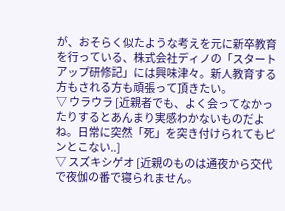が、おそらく似たような考えを元に新卒教育を行っている、株式会社ディノの「スタートアップ研修記」には興味津々。新人教育する方もされる方も頑張って頂きたい。
▽ ウラウラ [近親者でも、よく会ってなかったりするとあんまり実感わかないものだよね。日常に突然「死」を突き付けられてもピンとこない..]
▽ スズキシゲオ [近親のものは通夜から交代で夜伽の番で寝られません。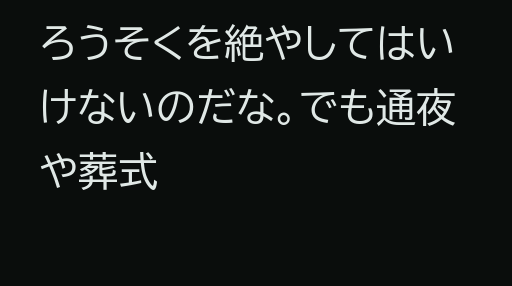ろうそくを絶やしてはいけないのだな。でも通夜や葬式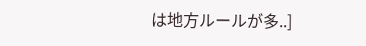は地方ルールが多..]